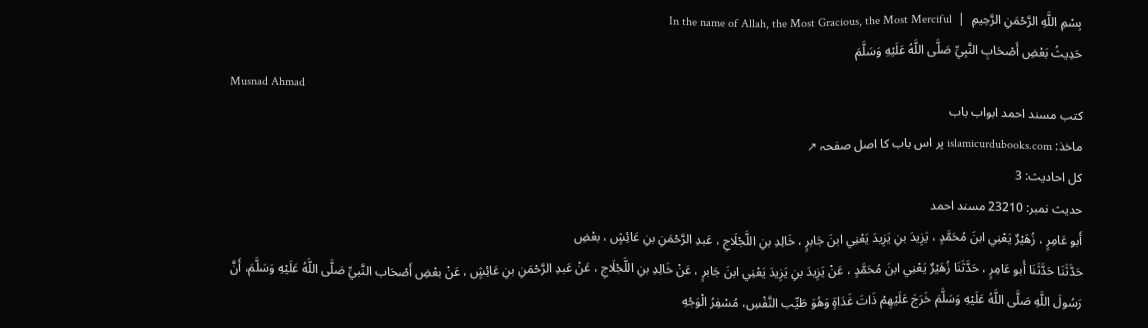بِسْمِ اللَّهِ الرَّحْمَنِ الرَّحِيمِ  |  In the name of Allah, the Most Gracious, the Most Merciful
حَدِيثُ بَعْضِ أَصْحَابِ النَّبِيِّ صَلَّى اللَّهُ عَلَيْهِ وَسَلَّمَ
Musnad Ahmad
کتب مسند احمد ابواب باب
ماخذ: islamicurdubooks.com پر اس باب کا اصل صفحہ ↗
کل احادیث: 3
حدیث نمبر: 23210 مسند احمد
أَبو عَامِرٍ ، زُهَيْرٌ يَعْنِي ابنَ مُحَمَّدٍ ، يَزِيدَ بنِ يَزِيدَ يَعْنِي ابنَ جَابرٍ ، خَالِدِ بنِ اللَّجْلَاجِ ، عَبدِ الرَّحْمَنِ بنِ عَائِشٍ ، بعْضِ
حَدَّثَنَا حَدَّثَنَا أَبو عَامِرٍ ، حَدَّثَنَا زُهَيْرٌ يَعْنِي ابنَ مُحَمَّدٍ ، عَنْ يَزِيدَ بنِ يَزِيدَ يَعْنِي ابنَ جَابرٍ ، عَنْ خَالِدِ بنِ اللَّجْلَاجِ ، عَنْ عَبدِ الرَّحْمَنِ بنِ عَائِشٍ ، عَنْ بعْضِ أَصْحَاب النَّبيِّ صَلَّى اللَّهُ عَلَيْهِ وَسَلَّمَ، أَنَّ رَسُولَ اللَّهِ صَلَّى اللَّهُ عَلَيْهِ وَسَلَّمَ خَرَجَ عَلَيْهِمْ ذَاتَ غَدَاةٍ وَهُوَ طَيِّب النَّفْسِ، مُسْفِرُ الْوَجْهِ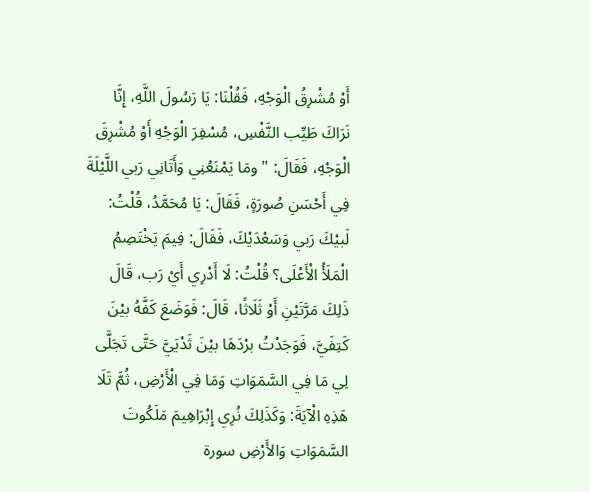أَوْ مُشْرِقُ الْوَجْهِ، فَقُلْنَا: يَا رَسُولَ اللَّهِ، إِنَّا نَرَاكَ طَيِّب النَّفْسِ، مُسْفِرَ الْوَجْهِ أَوْ مُشْرِقَ الْوَجْهِ، فَقَالَ: " ومَا يَمْنَعُنِي وَأَتَانِي رَبي اللَّيْلَةَ فِي أَحْسَنِ صُورَةٍ، فَقَالَ: يَا مُحَمَّدُ، قُلْتُ: لَبيْكَ رَبي وَسَعْدَيْكَ، فَقَالَ: فِيمَ يَخْتَصِمُ الْمَلَأُ الْأَعْلَى؟ قُلْتُ: لَا أَدْرِي أَيْ رَب، قَالَ ذَلِكَ مَرَّتَيْنِ أَوْ ثَلَاثًا، قَالَ: فَوَضَعَ كَفَّهُ بيْنَ كَتِفَيَّ، فَوَجَدْتُ برْدَهَا بيْنَ ثَدْيَيَّ حَتَّى تَجَلَّى لِي مَا فِي السَّمَوَاتِ وَمَا فِي الْأَرْضِ، ثُمَّ تَلَا هَذِهِ الْآيَةَ: وَكَذَلِكَ نُرِي إِبْرَاهِيمَ مَلَكُوتَ السَّمَوَاتِ وَالأَرْضِ سورة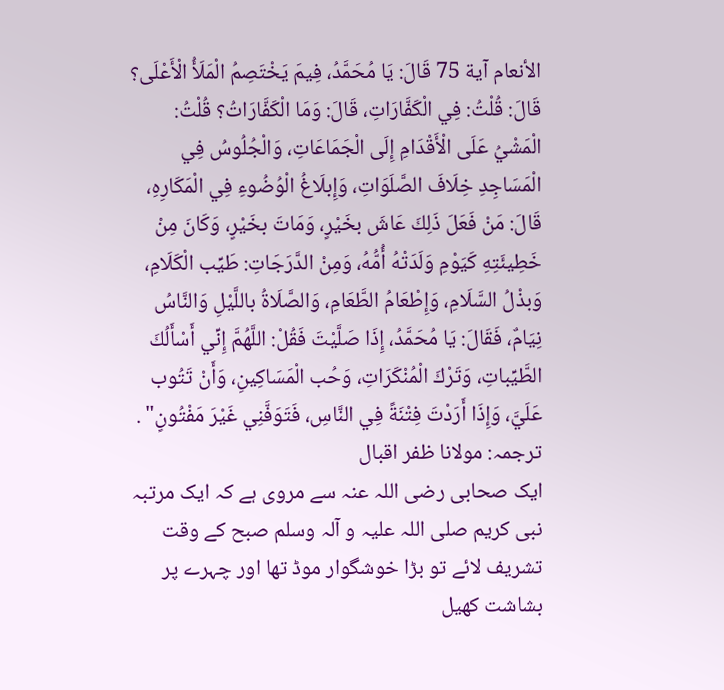الأنعام آية 75 قَالَ: يَا مُحَمَّدُ، فِيمَ يَخْتَصِمُ الْمَلَأُ الْأَعْلَى؟ قَالَ: قُلْتُ: فِي الْكَفَّارَاتِ، قَالَ: وَمَا الْكَفَّارَاتُ؟ قُلْتُ: الْمَشْيُ عَلَى الْأَقْدَامِ إِلَى الْجَمَاعَاتِ، وَالْجُلُوسُ فِي الْمَسَاجِدِ خِلَافَ الصَّلَوَاتِ، وَإِبلَاغُ الْوُضُوءِ فِي الْمَكَارِهِ، قَالَ: مَنْ فَعَلَ ذَلِكَ عَاشَ بخَيْرٍ، وَمَاتَ بخَيْرٍ، وَكَانَ مِنْ خَطِيئَتِهِ كَيَوْمِ وَلَدَتْهُ أُمُّهُ، وَمِنْ الدَّرَجَاتِ: طَيِّب الْكَلَامِ، وَبذْلُ السَّلَامِ، وَإِطْعَامُ الطَّعَامِ، وَالصَّلَاةُ باللَّيْلِ وَالنَّاسُ نِيَامٌ، فَقَالَ: يَا مُحَمَّدُ، إِذَا صَلَّيْتَ فَقُلْ: اللَّهُمَّ إِنِّي أَسْأَلُكَ الطَّيِّباتِ، وَتَرْكَ الْمُنْكَرَاتِ، وَحُب الْمَسَاكِينِ، وَأَنْ تَتُوب عَلَيَّ، وَإِذَا أَرَدْتَ فِتْنَةً فِي النَّاسِ، فَتَوَفَّنِي غَيْرَ مَفْتُونٍ" .
ترجمہ: مولانا ظفر اقبال
ایک صحابی رضی اللہ عنہ سے مروی ہے کہ ایک مرتبہ نبی کریم صلی اللہ علیہ و آلہ وسلم صبح کے وقت تشریف لائے تو بڑا خوشگوار موڈ تھا اور چہرے پر بشاشت کھیل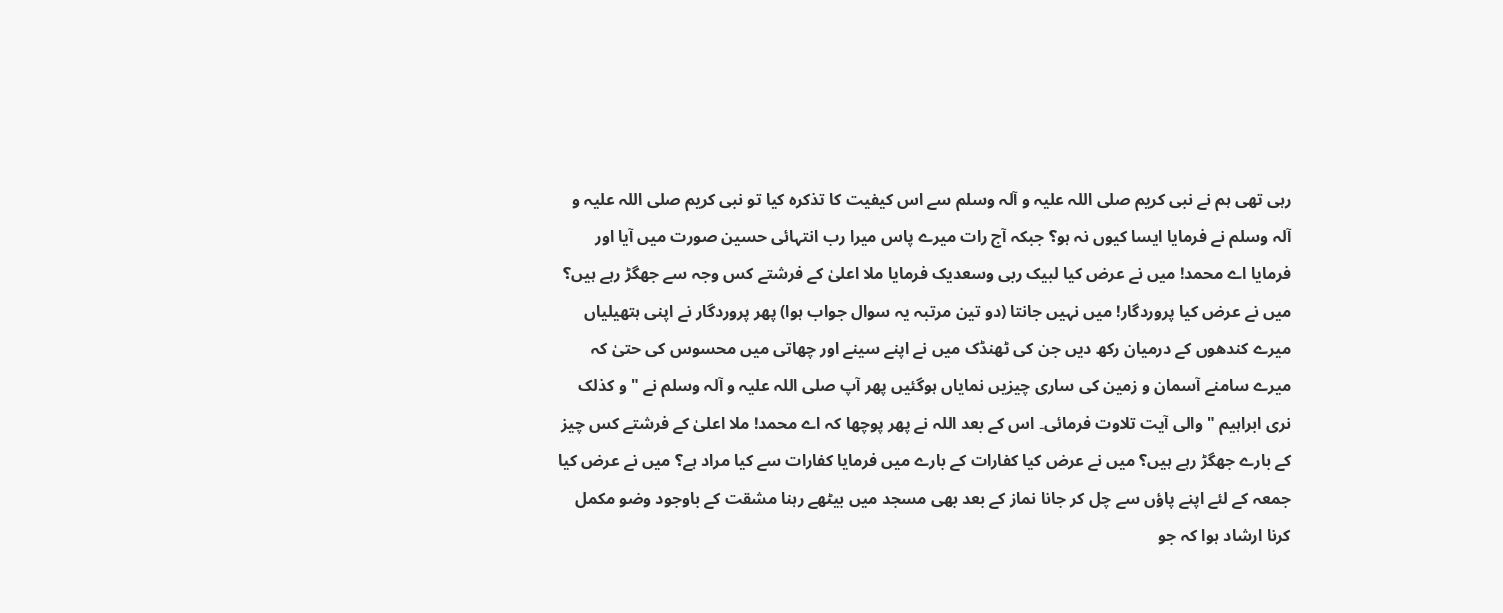رہی تھی ہم نے نبی کریم صلی اللہ علیہ و آلہ وسلم سے اس کیفیت کا تذکرہ کیا تو نبی کریم صلی اللہ علیہ و آلہ وسلم نے فرمایا ایسا کیوں نہ ہو؟ جبکہ آج رات میرے پاس میرا رب انتہائی حسین صورت میں آیا اور فرمایا اے محمد! میں نے عرض کیا لبیک ربی وسعدیک فرمایا ملا اعلیٰ کے فرشتے کس وجہ سے جھگڑ رہے ہیں؟ میں نے عرض کیا پروردگار! میں نہیں جانتا (دو تین مرتبہ یہ سوال جواب ہوا) پھر پروردگار نے اپنی ہتھیلیاں میرے کندھوں کے درمیان رکھ دیں جن کی ٹھنڈک میں نے اپنے سینے اور چھاتی میں محسوس کی حتیٰ کہ میرے سامنے آسمان و زمین کی ساری چیزیں نمایاں ہوگئیں پھر آپ صلی اللہ علیہ و آلہ وسلم نے " و کذلک نری ابراہیم " والی آیت تلاوت فرمائی۔ اس کے بعد اللہ نے پھر پوچھا کہ اے محمد! ملا اعلیٰ کے فرشتے کس چیز کے بارے جھگڑ رہے ہیں؟ میں نے عرض کیا کفارات کے بارے میں فرمایا کفارات سے کیا مراد ہے؟ میں نے عرض کیا جمعہ کے لئے اپنے پاؤں سے چل کر جانا نماز کے بعد بھی مسجد میں بیٹھے رہنا مشقت کے باوجود وضو مکمل کرنا ارشاد ہوا کہ جو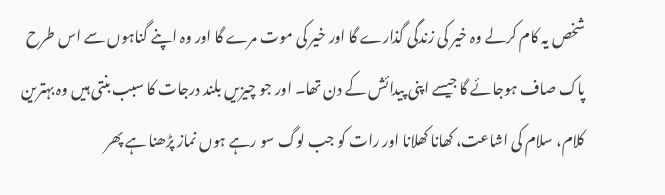شخص یہ کام کرلے وہ خیر کی زندگی گذارے گا اور خیر کی موت مرے گا اور وہ اپنے گناہوں سے اس طرح پاک صاف ہوجائے گا جیسے اپنی پیدائش کے دن تھا۔ اور جو چیزیں بلند درجات کا سبب بنتی ہیں وہ بہترین کلام، سلام کی اشاعت، کھانا کھلانا اور رات کو جب لوگ سو رہے ہوں نماز پڑھنا ہے پھر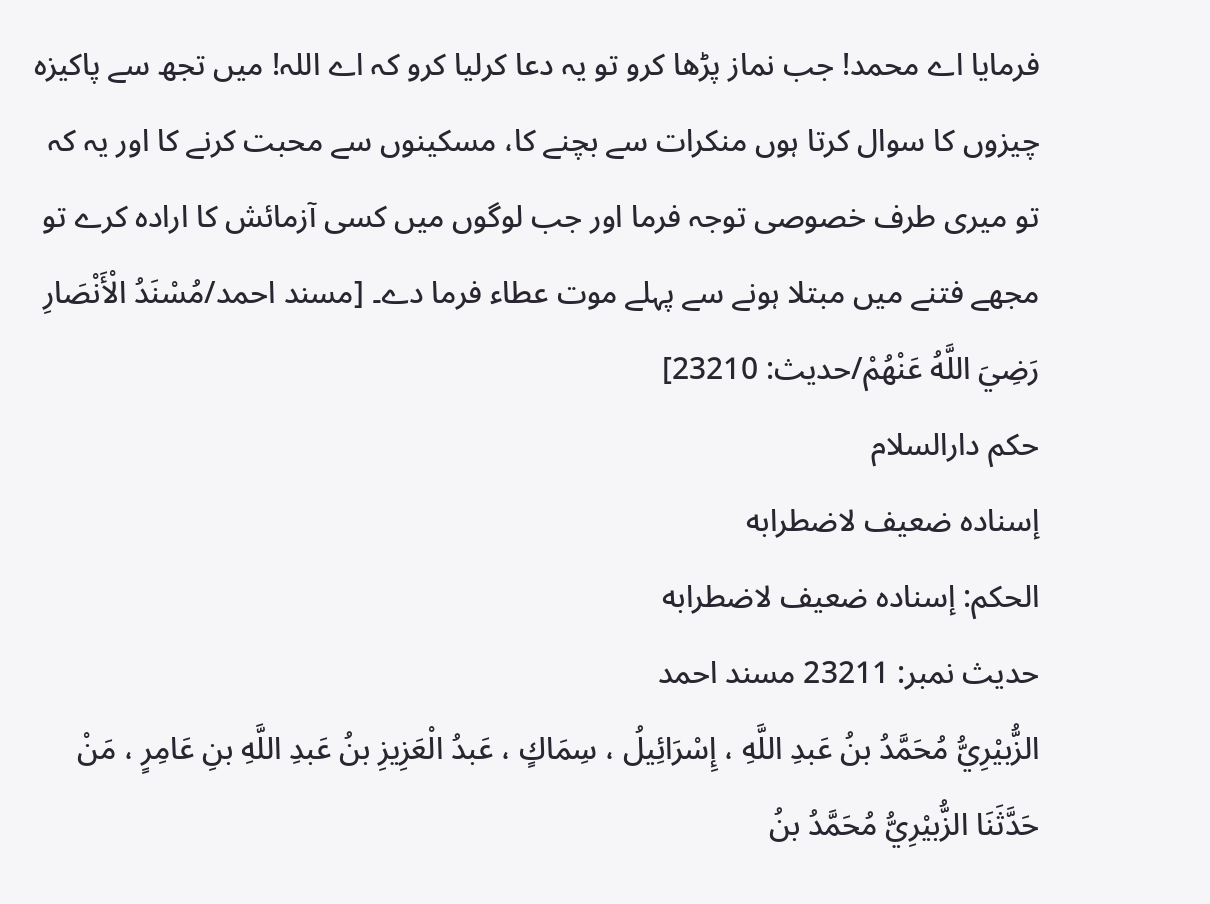فرمایا اے محمد! جب نماز پڑھا کرو تو یہ دعا کرلیا کرو کہ اے اللہ! میں تجھ سے پاکیزہ چیزوں کا سوال کرتا ہوں منکرات سے بچنے کا، مسکینوں سے محبت کرنے کا اور یہ کہ تو میری طرف خصوصی توجہ فرما اور جب لوگوں میں کسی آزمائش کا ارادہ کرے تو مجھے فتنے میں مبتلا ہونے سے پہلے موت عطاء فرما دے۔ [مسند احمد/مُسْنَدُ الْأَنْصَارِ رَضِيَ اللَّهُ عَنْهُمْ/حدیث: 23210]
حکم دارالسلام
إسناده ضعيف لاضطرابه
الحكم: إسناده ضعيف لاضطرابه
حدیث نمبر: 23211 مسند احمد
الزُّبيْرِيُّ مُحَمَّدُ بنُ عَبدِ اللَّهِ ، إِسْرَائِيلُ ، سِمَاكٍ ، عَبدُ الْعَزِيزِ بنُ عَبدِ اللَّهِ بنِ عَامِرٍ ، مَنْ
حَدَّثَنَا الزُّبيْرِيُّ مُحَمَّدُ بنُ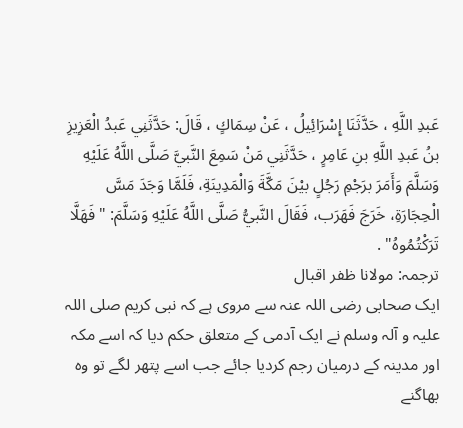عَبدِ اللَّهِ ، حَدَّثَنَا إِسْرَائِيلُ ، عَنْ سِمَاكٍ ، قَالَ: حَدَّثَنِي عَبدُ الْعَزِيزِ بنُ عَبدِ اللَّهِ بنِ عَامِرٍ ، حَدَّثَنِي مَنْ سَمِعَ النَّبيَّ صَلَّى اللَّهُ عَلَيْهِ وَسَلَّمَ وَأَمَرَ برَجْمِ رَجُلٍ بيْنَ مَكَّةَ وَالْمَدِينَةِ، فَلَمَّا وَجَدَ مَسَّ الْحِجَارَةِ، خَرَجَ فَهَرَب، فَقَالَ النَّبيُّ صَلَّى اللَّهُ عَلَيْهِ وَسَلَّمَ: " فَهَلَّا تَرَكْتُمُوهُ" .
ترجمہ: مولانا ظفر اقبال
ایک صحابی رضی اللہ عنہ سے مروی ہے کہ نبی کریم صلی اللہ علیہ و آلہ وسلم نے ایک آدمی کے متعلق حکم دیا کہ اسے مکہ اور مدینہ کے درمیان رجم کردیا جائے جب اسے پتھر لگے تو وہ بھاگنے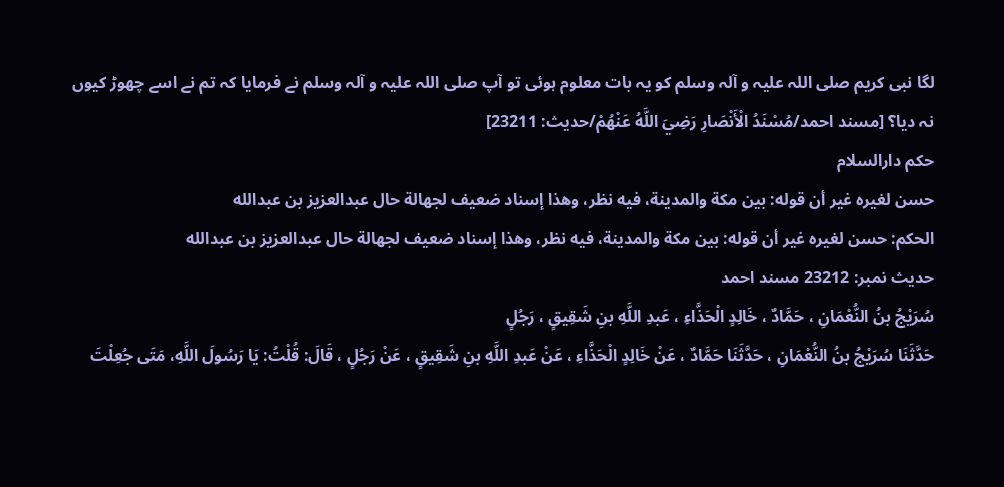لگا نبی کریم صلی اللہ علیہ و آلہ وسلم کو یہ بات معلوم ہوئی تو آپ صلی اللہ علیہ و آلہ وسلم نے فرمایا کہ تم نے اسے چھوڑ کیوں نہ دیا؟ [مسند احمد/مُسْنَدُ الْأَنْصَارِ رَضِيَ اللَّهُ عَنْهُمْ/حدیث: 23211]
حکم دارالسلام
حسن لغيره غير أن قوله: بين مكة والمدينة، فيه نظر، وهذا إسناد ضعيف لجهالة حال عبدالعزيز بن عبدالله
الحكم: حسن لغيره غير أن قوله: بين مكة والمدينة، فيه نظر، وهذا إسناد ضعيف لجهالة حال عبدالعزيز بن عبدالله
حدیث نمبر: 23212 مسند احمد
سُرَيْجُ بنُ النُّعْمَانِ ، حَمَّادٌ ، خَالِدٍ الْحَذَّاءِ ، عَبدِ اللَّهِ بنِ شَقِيقٍ ، رَجُلٍ
حَدَّثَنَا سُرَيْجُ بنُ النُّعْمَانِ ، حَدَّثَنَا حَمَّادٌ ، عَنْ خَالِدٍ الْحَذَّاءِ ، عَنْ عَبدِ اللَّهِ بنِ شَقِيقٍ ، عَنْ رَجُلٍ ، قَالَ: قُلْتُ: يَا رَسُولَ اللَّهِ، مَتَى جُعِلْتَ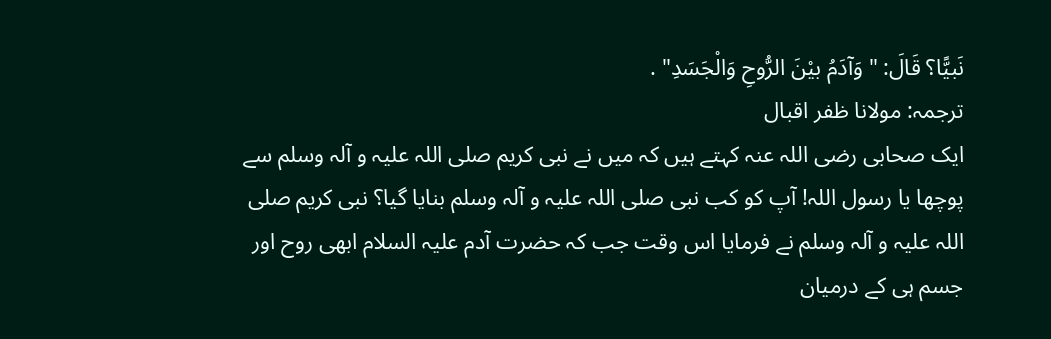نَبيًّا؟ قَالَ: " وَآدَمُ بيْنَ الرُّوحِ وَالْجَسَدِ" .
ترجمہ: مولانا ظفر اقبال
ایک صحابی رضی اللہ عنہ کہتے ہیں کہ میں نے نبی کریم صلی اللہ علیہ و آلہ وسلم سے پوچھا یا رسول اللہ! آپ کو کب نبی صلی اللہ علیہ و آلہ وسلم بنایا گیا؟ نبی کریم صلی اللہ علیہ و آلہ وسلم نے فرمایا اس وقت جب کہ حضرت آدم علیہ السلام ابھی روح اور جسم ہی کے درمیان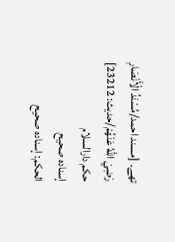تھے۔ [مسند احمد/مُسْنَدُ الْأَنْصَارِ رَضِيَ اللَّهُ عَنْهُمْ/حدیث: 23212]
حکم دارالسلام
إسناده صحيح
الحكم: إسناده صحيح